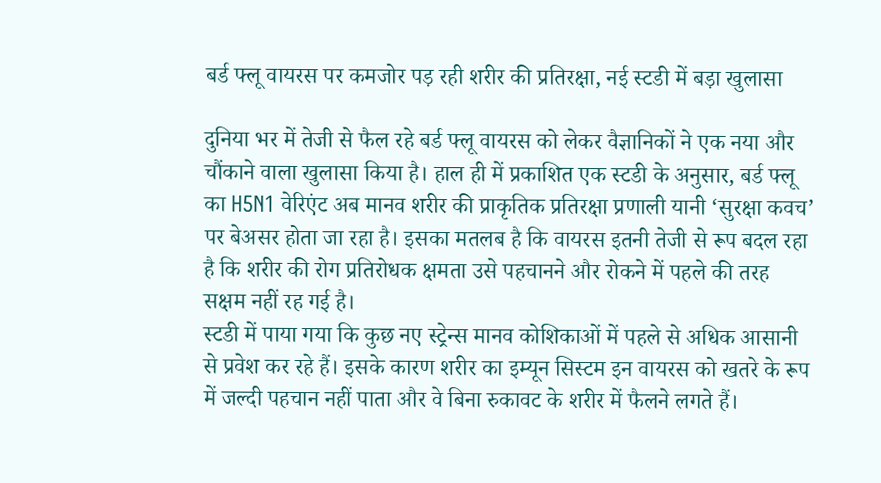बर्ड फ्लू वायरस पर कमजोर पड़ रही शरीर की प्रतिरक्षा, नई स्टडी में बड़ा खुलासा

दुनिया भर में तेजी से फैल रहे बर्ड फ्लू वायरस को लेकर वैज्ञानिकों ने एक नया और चौंकाने वाला खुलासा किया है। हाल ही में प्रकाशित एक स्टडी के अनुसार, बर्ड फ्लू का H5N1 वेरिएंट अब मानव शरीर की प्राकृतिक प्रतिरक्षा प्रणाली यानी ‘सुरक्षा कवच’ पर बेअसर होता जा रहा है। इसका मतलब है कि वायरस इतनी तेजी से रूप बदल रहा है कि शरीर की रोग प्रतिरोधक क्षमता उसे पहचानने और रोकने में पहले की तरह सक्षम नहीं रह गई है।
स्टडी में पाया गया कि कुछ नए स्ट्रेन्स मानव कोशिकाओं में पहले से अधिक आसानी से प्रवेश कर रहे हैं। इसके कारण शरीर का इम्यून सिस्टम इन वायरस को खतरे के रूप में जल्दी पहचान नहीं पाता और वे बिना रुकावट के शरीर में फैलने लगते हैं।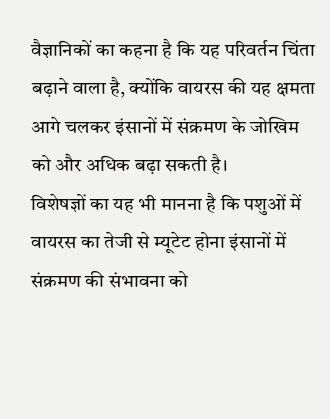वैज्ञानिकों का कहना है कि यह परिवर्तन चिंता बढ़ाने वाला है, क्योंकि वायरस की यह क्षमता आगे चलकर इंसानों में संक्रमण के जोखिम को और अधिक बढ़ा सकती है।
विशेषज्ञों का यह भी मानना है कि पशुओं में वायरस का तेजी से म्यूटेट होना इंसानों में संक्रमण की संभावना को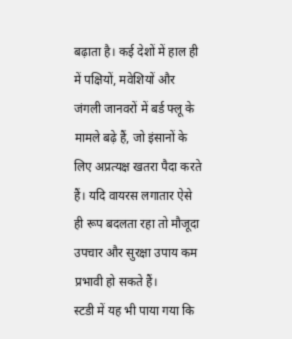बढ़ाता है। कई देशों में हाल ही में पक्षियों, मवेशियों और जंगली जानवरों में बर्ड फ्लू के मामले बढ़े हैं, जो इंसानों के लिए अप्रत्यक्ष खतरा पैदा करते हैं। यदि वायरस लगातार ऐसे ही रूप बदलता रहा तो मौजूदा उपचार और सुरक्षा उपाय कम प्रभावी हो सकते हैं।
स्टडी में यह भी पाया गया कि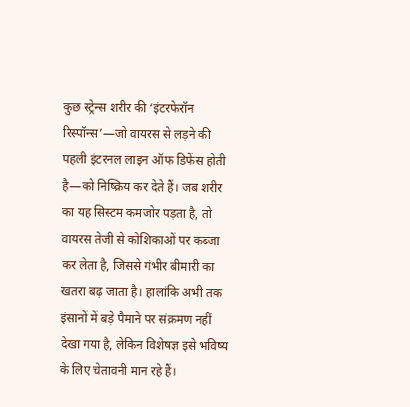कुछ स्ट्रेन्स शरीर की ‘इंटरफेरॉन रिस्पॉन्स’—जो वायरस से लड़ने की पहली इंटरनल लाइन ऑफ डिफेंस होती है—को निष्क्रिय कर देते हैं। जब शरीर का यह सिस्टम कमजोर पड़ता है, तो वायरस तेजी से कोशिकाओं पर कब्जा कर लेता है, जिससे गंभीर बीमारी का खतरा बढ़ जाता है। हालांकि अभी तक इंसानों में बड़े पैमाने पर संक्रमण नहीं देखा गया है, लेकिन विशेषज्ञ इसे भविष्य के लिए चेतावनी मान रहे हैं।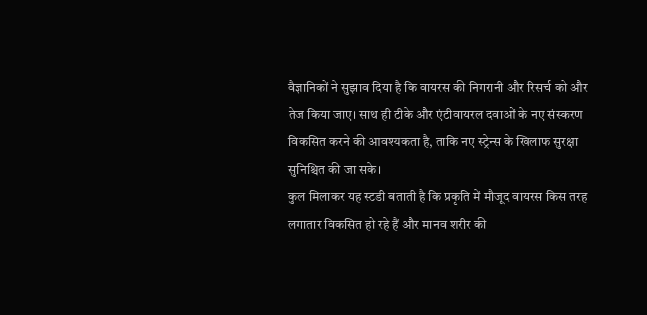वैज्ञानिकों ने सुझाव दिया है कि वायरस की निगरानी और रिसर्च को और तेज किया जाए। साथ ही टीके और एंटीवायरल दवाओं के नए संस्करण विकसित करने की आवश्यकता है, ताकि नए स्ट्रेन्स के खिलाफ सुरक्षा सुनिश्चित की जा सके।
कुल मिलाकर यह स्टडी बताती है कि प्रकृति में मौजूद वायरस किस तरह लगातार विकसित हो रहे हैं और मानव शरीर की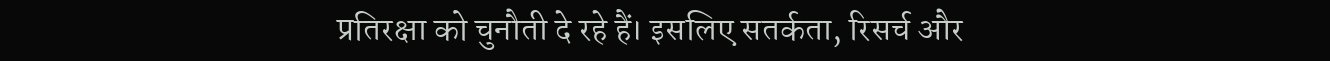प्रतिरक्षा को चुनौती दे रहे हैं। इसलिए सतर्कता, रिसर्च और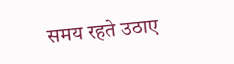समय रहते उठाए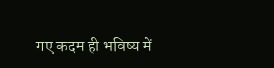गए कदम ही भविष्य में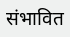संभावित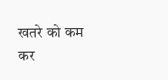खतरे को कम कर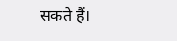सकते हैं।